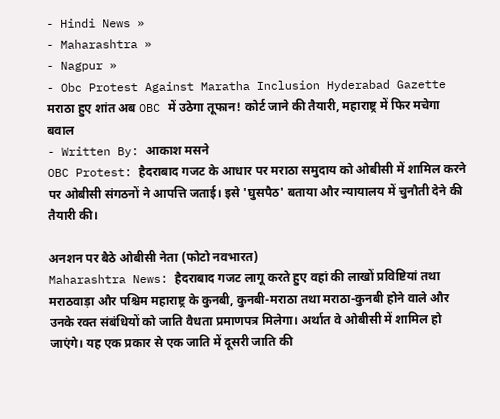- Hindi News »
- Maharashtra »
- Nagpur »
- Obc Protest Against Maratha Inclusion Hyderabad Gazette
मराठा हुए शांत अब OBC में उठेगा तूफान! कोर्ट जाने की तैयारी, महाराष्ट्र में फिर मचेगा बवाल
- Written By: आकाश मसने
OBC Protest: हैदराबाद गजट के आधार पर मराठा समुदाय को ओबीसी में शामिल करने पर ओबीसी संगठनों ने आपत्ति जताई। इसे 'घुसपैठ' बताया और न्यायालय में चुनौती देने की तैयारी की।

अनशन पर बैठे ओबीसी नेता (फोटो नवभारत)
Maharashtra News: हैदराबाद गजट लागू करते हुए वहां की लाखों प्रविष्टियां तथा मराठवाड़ा और पश्चिम महाराष्ट्र के कुनबी, कुनबी-मराठा तथा मराठा-कुनबी होने वाले और उनके रक्त संबंधियों को जाति वैधता प्रमाणपत्र मिलेगा। अर्थात वे ओबीसी में शामिल हो जाएंगे। यह एक प्रकार से एक जाति में दूसरी जाति की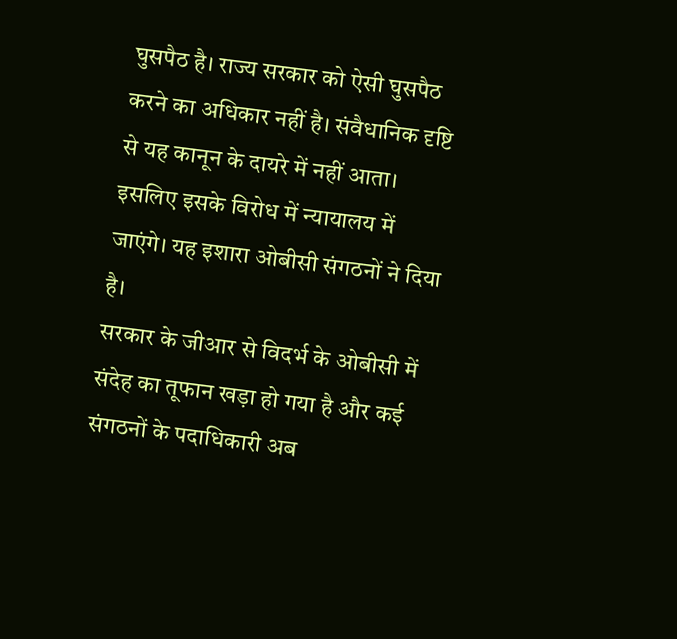घुसपैठ है। राज्य सरकार को ऐसी घुसपैठ करने का अधिकार नहीं है। संवैधानिक दृष्टि से यह कानून के दायरे में नहीं आता। इसलिए इसके विरोध में न्यायालय में जाएंगे। यह इशारा ओबीसी संगठनों ने दिया है।
सरकार के जीआर से विदर्भ के ओबीसी में संदेह का तूफान खड़ा हो गया है और कई संगठनों के पदाधिकारी अब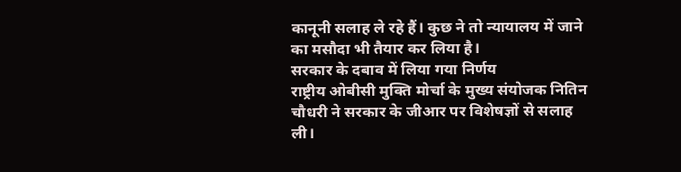कानूनी सलाह ले रहे हैं। कुछ ने तो न्यायालय में जाने का मसौदा भी तैयार कर लिया है।
सरकार के दबाव में लिया गया निर्णय
राष्ट्रीय ओबीसी मुक्ति मोर्चा के मुख्य संयोजक नितिन चौधरी ने सरकार के जीआर पर विशेषज्ञों से सलाह ली।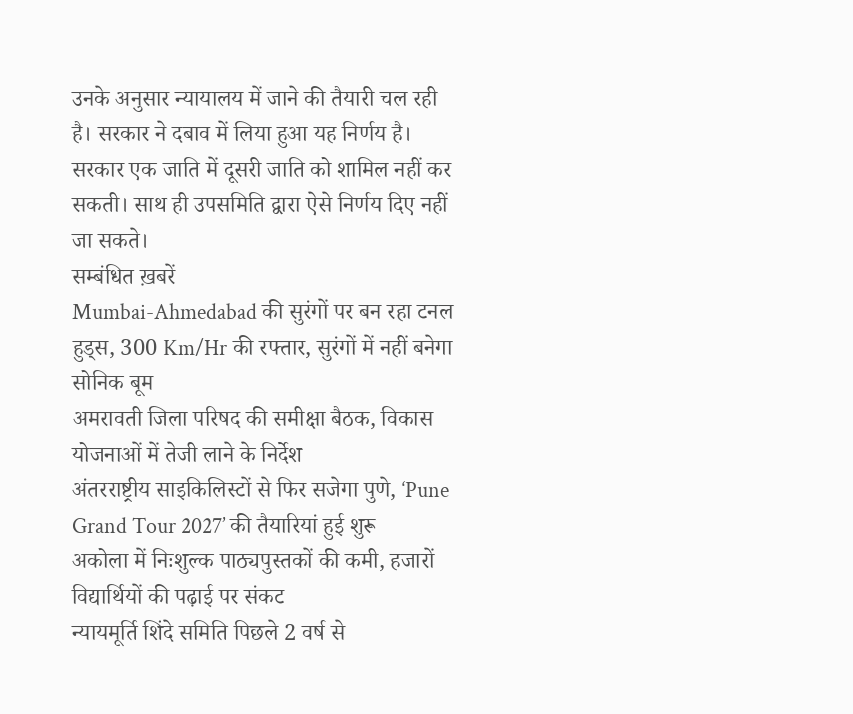उनके अनुसार न्यायालय में जाने की तैयारी चल रही है। सरकार ने दबाव में लिया हुआ यह निर्णय है। सरकार एक जाति में दूसरी जाति को शामिल नहीं कर सकती। साथ ही उपसमिति द्वारा ऐसे निर्णय दिए नहीं जा सकते।
सम्बंधित ख़बरें
Mumbai-Ahmedabad की सुरंगों पर बन रहा टनल हुड्स, 300 Km/Hr की रफ्तार, सुरंगों में नहीं बनेगा सोनिक बूम
अमरावती जिला परिषद की समीक्षा बैठक, विकास योजनाओं में तेजी लाने के निर्देश
अंतरराष्ट्रीय साइकिलिस्टों से फिर सजेगा पुणे, ‘Pune Grand Tour 2027’ की तैयारियां हुई शुरू
अकोला में निःशुल्क पाठ्यपुस्तकों की कमी, हजारों विद्यार्थियों की पढ़ाई पर संकट
न्यायमूर्ति शिंदे समिति पिछले 2 वर्ष से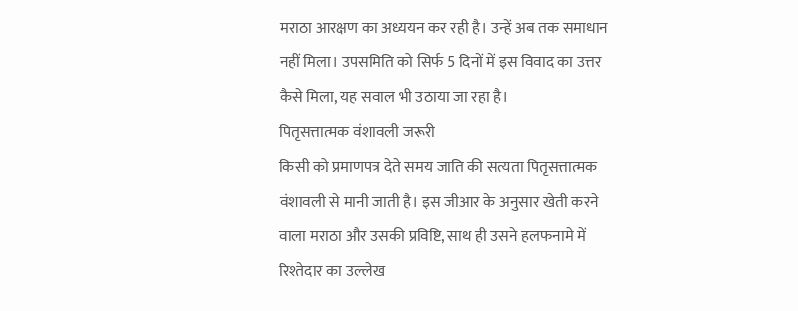मराठा आरक्षण का अध्ययन कर रही है। उन्हें अब तक समाधान नहीं मिला। उपसमिति को सिर्फ 5 दिनों में इस विवाद का उत्तर कैसे मिला, यह सवाल भी उठाया जा रहा है।
पितृसत्तात्मक वंशावली जरूरी
किसी को प्रमाणपत्र देते समय जाति की सत्यता पितृसत्तात्मक वंशावली से मानी जाती है। इस जीआर के अनुसार खेती करने वाला मराठा और उसकी प्रविष्टि, साथ ही उसने हलफनामे में रिश्तेदार का उल्लेख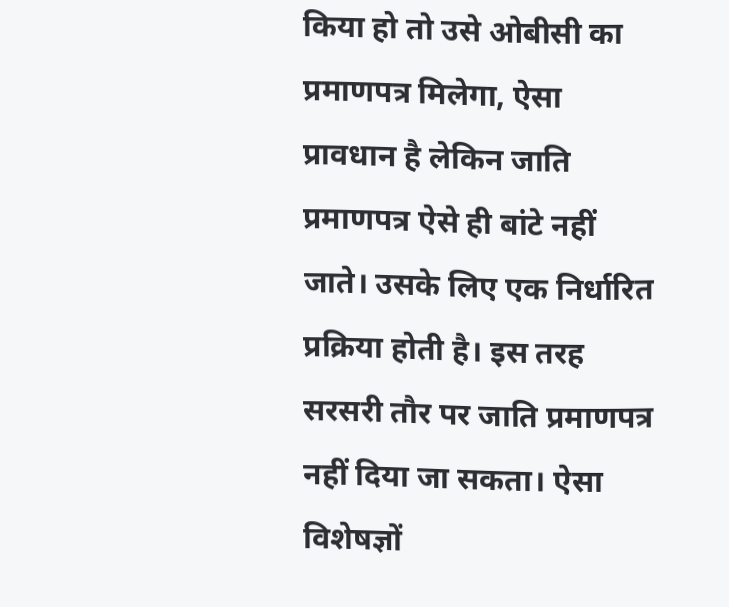किया हो तो उसे ओबीसी का प्रमाणपत्र मिलेगा, ऐसा प्रावधान है लेकिन जाति प्रमाणपत्र ऐसे ही बांटे नहीं जाते। उसके लिए एक निर्धारित प्रक्रिया होती है। इस तरह सरसरी तौर पर जाति प्रमाणपत्र नहीं दिया जा सकता। ऐसा विशेषज्ञों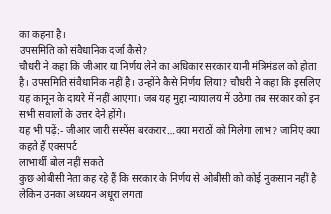का कहना है।
उपसमिति को संवैधानिक दर्जा कैसे?
चौधरी ने कहा कि जीआर या निर्णय लेने का अधिकार सरकार यानी मंत्रिमंडल को होता है। उपसमिति संवैधानिक नहीं है। उन्होंने कैसे निर्णय लिया? चौधरी ने कहा कि इसलिए यह कानून के दायरे में नहीं आएगा। जब यह मुद्दा न्यायालय में उठेगा तब सरकार को इन सभी सवालों के उत्तर देने होंगे।
यह भी पढ़ें:- जीआर जारी सस्पेंस बरकरार…क्या मराठों को मिलेगा लाभ? जानिए क्या कहते हैं एक्सपर्ट
लाभार्थी बोल नहीं सकते
कुछ ओबीसी नेता कह रहे हैं कि सरकार के निर्णय से ओबीसी को कोई नुकसान नहीं है लेकिन उनका अध्ययन अधूरा लगता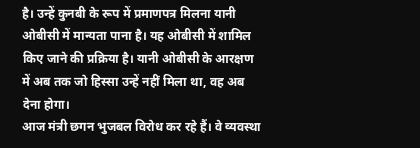है। उन्हें कुनबी के रूप में प्रमाणपत्र मिलना यानी ओबीसी में मान्यता पाना है। यह ओबीसी में शामिल किए जाने की प्रक्रिया है। यानी ओबीसी के आरक्षण में अब तक जो हिस्सा उन्हें नहीं मिला था, वह अब देना होगा।
आज मंत्री छगन भुजबल विरोध कर रहे हैं। वे व्यवस्था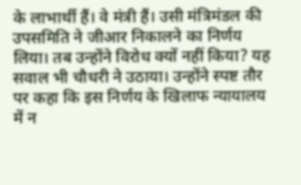के लाभार्थी हैं। वे मंत्री हैं। उसी मंत्रिमंडल की उपसमिति ने जीआर निकालने का निर्णय लिया। तब उन्होंने विरोध क्यों नहीं किया? यह सवाल भी चौधरी ने उठाया। उन्होंने स्पष्ट तौर पर कहा कि इस निर्णय के खिलाफ न्यायालय में न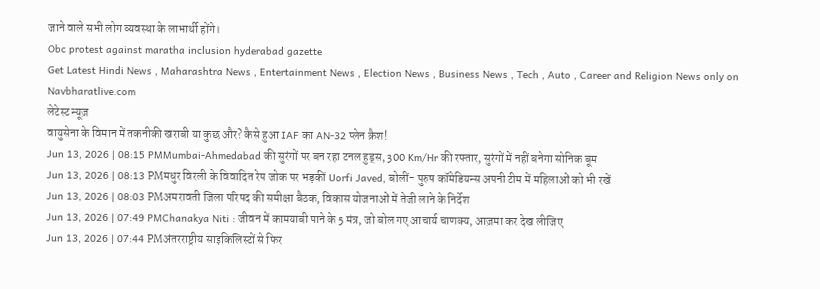जाने वाले सभी लोग व्यवस्था के लाभार्थी होंगे।
Obc protest against maratha inclusion hyderabad gazette
Get Latest Hindi News , Maharashtra News , Entertainment News , Election News , Business News , Tech , Auto , Career and Religion News only on Navbharatlive.com
लेटेस्ट न्यूज़
वायुसेना के विमान में तकनीकी खराबी या कुछ और? कैसे हुआ IAF का AN-32 प्लेन क्रैश!
Jun 13, 2026 | 08:15 PMMumbai-Ahmedabad की सुरंगों पर बन रहा टनल हुड्स, 300 Km/Hr की रफ्तार, सुरंगों में नहीं बनेगा सोनिक बूम
Jun 13, 2026 | 08:13 PMमधुर विरली के विवादित रेप जोक पर भड़कीं Uorfi Javed, बोलीं- पुरुष कॉमेडियन्स अपनी टीम में महिलाओं को भी रखें
Jun 13, 2026 | 08:03 PMअमरावती जिला परिषद की समीक्षा बैठक, विकास योजनाओं में तेजी लाने के निर्देश
Jun 13, 2026 | 07:49 PMChanakya Niti : जीवन में कामयाबी पाने के 5 मंत्र, जो बोल गए आचार्य चाणक्य, आज़मा कर देख लीजिए
Jun 13, 2026 | 07:44 PMअंतरराष्ट्रीय साइकिलिस्टों से फिर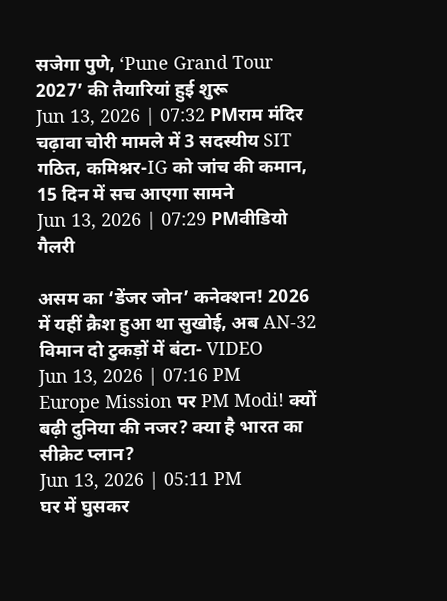सजेगा पुणे, ‘Pune Grand Tour 2027’ की तैयारियां हुई शुरू
Jun 13, 2026 | 07:32 PMराम मंदिर चढ़ावा चोरी मामले में 3 सदस्यीय SIT गठित, कमिश्नर-IG को जांच की कमान, 15 दिन में सच आएगा सामने
Jun 13, 2026 | 07:29 PMवीडियो गैलरी

असम का ‘डेंजर जोन’ कनेक्शन! 2026 में यहीं क्रैश हुआ था सुखोई, अब AN-32 विमान दो टुकड़ों में बंटा- VIDEO
Jun 13, 2026 | 07:16 PM
Europe Mission पर PM Modi! क्यों बढ़ी दुनिया की नजर? क्या है भारत का सीक्रेट प्लान?
Jun 13, 2026 | 05:11 PM
घर में घुसकर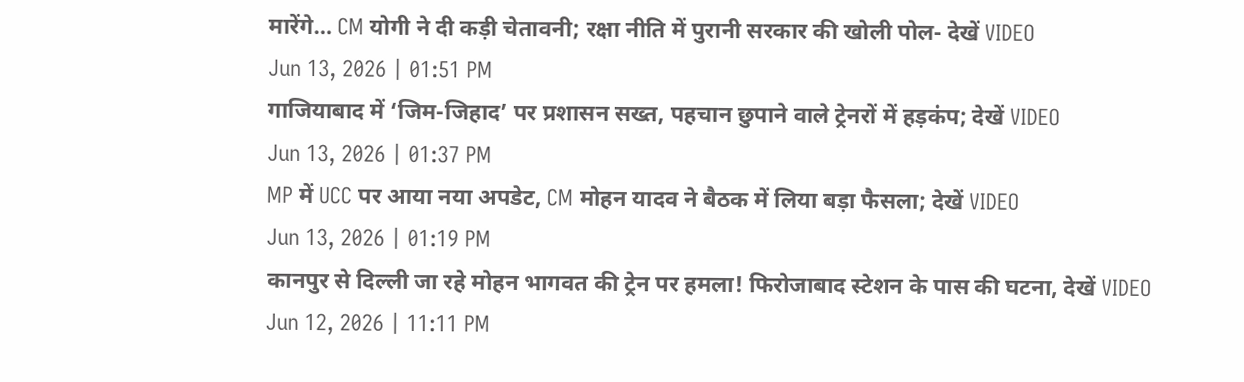मारेंगे… CM योगी ने दी कड़ी चेतावनी; रक्षा नीति में पुरानी सरकार की खोली पोल- देखें VIDEO
Jun 13, 2026 | 01:51 PM
गाजियाबाद में ‘जिम-जिहाद’ पर प्रशासन सख्त, पहचान छुपाने वाले ट्रेनरों में हड़कंप; देखें VIDEO
Jun 13, 2026 | 01:37 PM
MP में UCC पर आया नया अपडेट, CM मोहन यादव ने बैठक में लिया बड़ा फैसला; देखें VIDEO
Jun 13, 2026 | 01:19 PM
कानपुर से दिल्ली जा रहे मोहन भागवत की ट्रेन पर हमला! फिरोजाबाद स्टेशन के पास की घटना, देखें VIDEO
Jun 12, 2026 | 11:11 PM